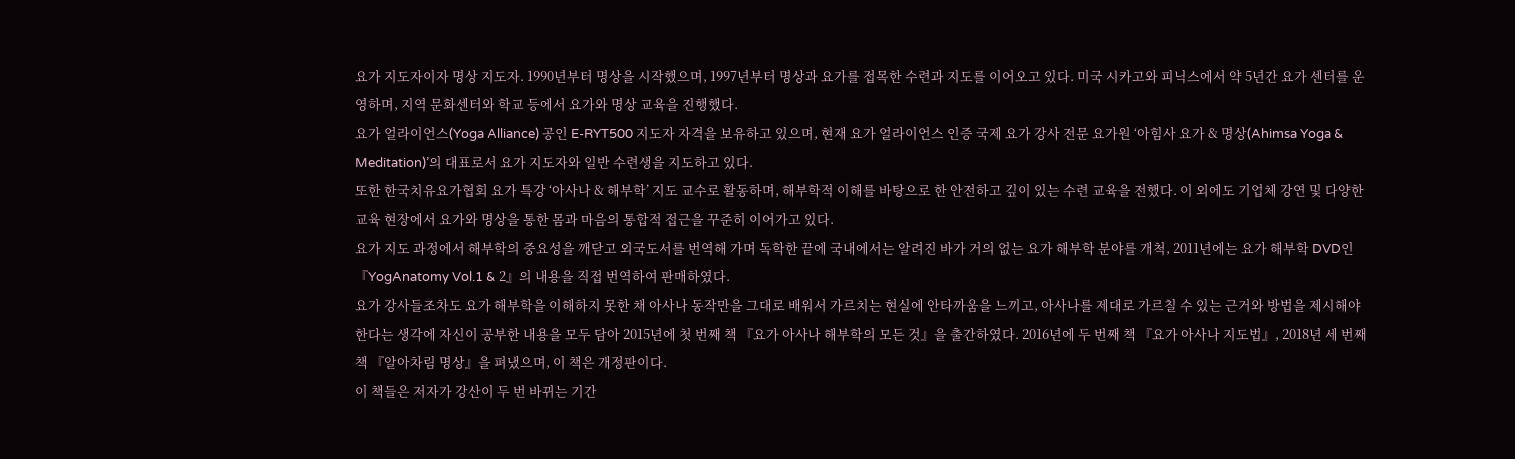요가 지도자이자 명상 지도자. 1990년부터 명상을 시작했으며, 1997년부터 명상과 요가를 접목한 수련과 지도를 이어오고 있다. 미국 시카고와 피닉스에서 약 5년간 요가 센터를 운영하며, 지역 문화센터와 학교 등에서 요가와 명상 교육을 진행했다.
요가 얼라이언스(Yoga Alliance) 공인 E-RYT500 지도자 자격을 보유하고 있으며, 현재 요가 얼라이언스 인증 국제 요가 강사 전문 요가원 ‘아힘사 요가 & 명상(Ahimsa Yoga & Meditation)’의 대표로서 요가 지도자와 일반 수련생을 지도하고 있다.
또한 한국치유요가협회 요가 특강 ‘아사나 & 해부학’ 지도 교수로 활동하며, 해부학적 이해를 바탕으로 한 안전하고 깊이 있는 수련 교육을 전했다. 이 외에도 기업체 강연 및 다양한 교육 현장에서 요가와 명상을 통한 몸과 마음의 통합적 접근을 꾸준히 이어가고 있다.
요가 지도 과정에서 해부학의 중요성을 깨닫고 외국도서를 번역해 가며 독학한 끝에 국내에서는 알려진 바가 거의 없는 요가 해부학 분야를 개척, 2011년에는 요가 해부학 DVD인 『YogAnatomy Vol.1 & 2』의 내용을 직접 번역하여 판매하였다.
요가 강사들조차도 요가 해부학을 이해하지 못한 채 아사나 동작만을 그대로 배워서 가르치는 현실에 안타까움을 느끼고, 아사나를 제대로 가르칠 수 있는 근거와 방법을 제시해야 한다는 생각에 자신이 공부한 내용을 모두 담아 2015년에 첫 번째 책 『요가 아사나 해부학의 모든 것』을 출간하였다. 2016년에 두 번째 책 『요가 아사나 지도법』, 2018년 세 번째 책 『알아차림 명상』을 펴냈으며, 이 책은 개정판이다.
이 책들은 저자가 강산이 두 번 바뀌는 기간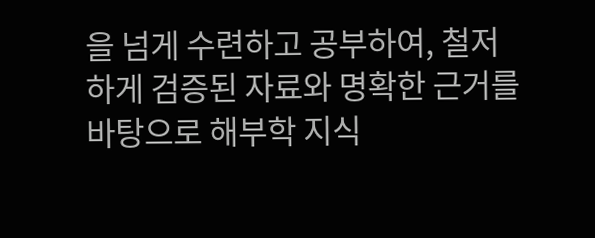을 넘게 수련하고 공부하여, 철저하게 검증된 자료와 명확한 근거를 바탕으로 해부학 지식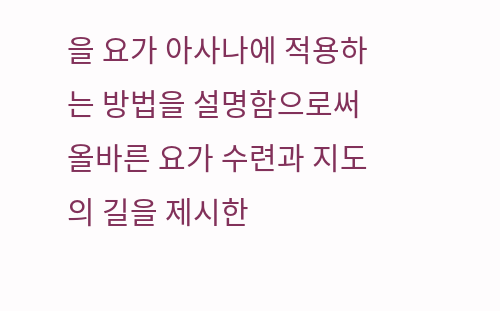을 요가 아사나에 적용하는 방법을 설명함으로써 올바른 요가 수련과 지도의 길을 제시한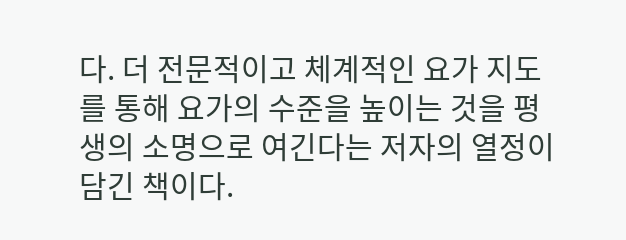다. 더 전문적이고 체계적인 요가 지도를 통해 요가의 수준을 높이는 것을 평생의 소명으로 여긴다는 저자의 열정이 담긴 책이다.